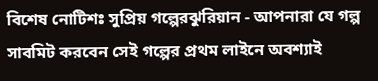বিশেষ নোটিশঃ সুপ্রিয় গল্পেরঝুরিয়ান - আপনারা যে গল্প সাবমিট করবেন সেই গল্পের প্রথম লাইনে অবশ্যাই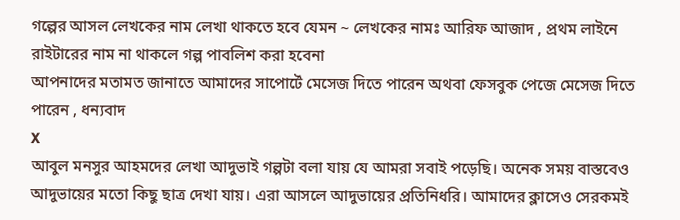গল্পের আসল লেখকের নাম লেখা থাকতে হবে যেমন ~ লেখকের নামঃ আরিফ আজাদ , প্রথম লাইনে রাইটারের নাম না থাকলে গল্প পাবলিশ করা হবেনা
আপনাদের মতামত জানাতে আমাদের সাপোর্টে মেসেজ দিতে পারেন অথবা ফেসবুক পেজে মেসেজ দিতে পারেন , ধন্যবাদ
X
আবুল মনসুর আহমদের লেখা আদুভাই গল্পটা বলা যায় যে আমরা সবাই পড়েছি। অনেক সময় বাস্তবেও আদুভায়ের মতো কিছু ছাত্র দেখা যায়। এরা আসলে আদুভায়ের প্রতিনিধরি। আমাদের ক্লাসেও সেরকমই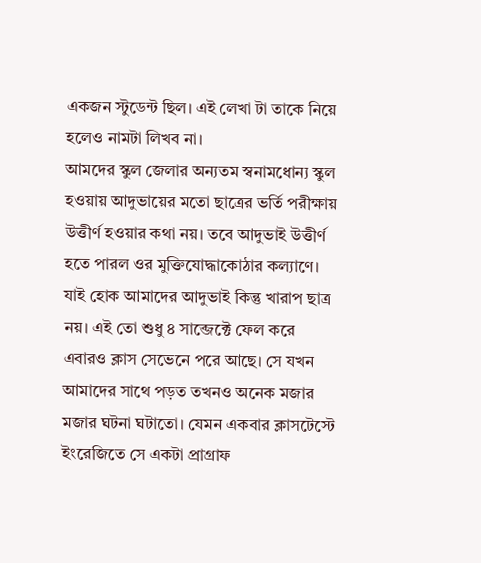একজন স্টুডেন্ট ছিল। এই লেখা টা তাকে নিয়ে হলেও নামটা লিখব না।
আমদের স্কুল জেলার অন্যতম স্বনামধোন্য স্কুল হওয়ায় আদুভায়ের মতো ছাত্রের ভর্তি পরীক্ষায় উত্তীর্ণ হওয়ার কথা নয়। তবে আদুভাই উত্তীর্ণ হতে পারল ওর মুক্তিযোদ্ধাকোঠার কল্যাণে। যাই হোক আমাদের আদুভাই কিন্তু খারাপ ছাত্র নয়। এই তো শুধু ৪ সাব্জেক্টে ফেল করে এবারও ক্লাস সেভেনে পরে আছে। সে যখন আমাদের সাথে পড়ত তখনও অনেক মজার মজার ঘটনা ঘটাতো। যেমন একবার ক্লাসটেস্টে ইংরেজিতে সে একটা প্রাগ্রাফ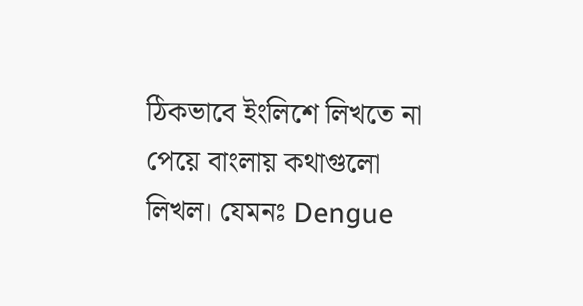ঠিকভাবে ইংলিশে লিখতে না পেয়ে বাংলায় কথাগুলো লিখল। যেমনঃ Dengue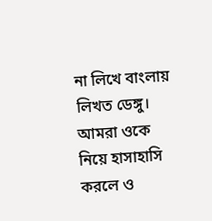না লিখে বাংলায় লিখত ডেঙ্গু। আমরা ওকে নিয়ে হাসাহাসি করলে ও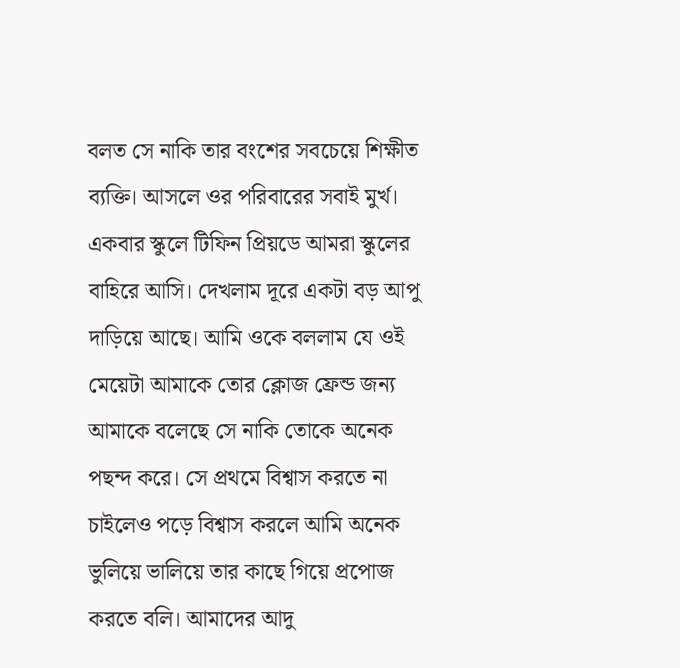বলত সে নাকি তার বংশের সবচেয়ে শিক্ষীত ব্যক্তি। আসলে ওর পরিবারের সবাই মুর্খ। একবার স্কুলে টিফিন প্রিয়ডে আমরা স্কুলের বাহিরে আসি। দেখলাম দূরে একটা বড় আপু দাড়িয়ে আছে। আমি ওকে বললাম যে ওই মেয়েটা আমাকে তোর ক্লোজ ফ্রেন্ড জন্য আমাকে বলেছে সে নাকি তোকে অনেক পছন্দ করে। সে প্রথমে বিশ্বাস করতে না চাইলেও পড়ে বিশ্বাস করলে আমি অনেক ভুলিয়ে ভালিয়ে তার কাছে গিয়ে প্রপোজ করতে বলি। আমাদের আদু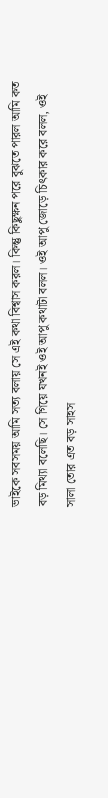ভাইকে সবসময় আমি সত্য বলায় সে এই কথা বিশ্বাস করল। কিন্তু কিছুক্ষন পরে বুঝতে পারল আমি কত বড় মিথ্যা বলেছি। সে গিয়ে যখনই ওই আপু কথাটা বলল। ওই আপু জোড়ে চিৎকার করে বলল, ওই সালা তোর এত বড় সাহস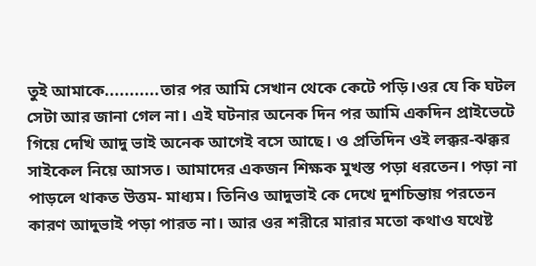তুই আমাকে...........তার পর আমি সেখান থেকে কেটে পড়ি।ওর যে কি ঘটল সেটা আর জানা গেল না। এই ঘটনার অনেক দিন পর আমি একদিন প্রাইভেটে গিয়ে দেখি আদু ভাই অনেক আগেই বসে আছে। ও প্রতিদিন ওই লক্কর-ঝক্কর সাইকেল নিয়ে আসত। আমাদের একজন শিক্ষক মুখস্ত পড়া ধরতেন। পড়া না পাড়লে থাকত উত্তম- মাধ্যম। তিনিও আদুভাই কে দেখে দুশচিন্তায় পরতেন কারণ আদুভাই পড়া পারত না। আর ওর শরীরে মারার মতো কথাও যথেষ্ট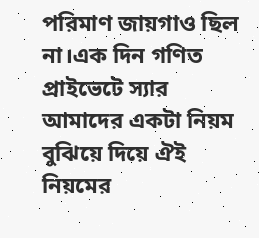পরিমাণ জায়গাও ছিল না।এক দিন গণিত প্রাইভেটে স্যার আমাদের একটা নিয়ম বুঝিয়ে দিয়ে ঐই নিয়মের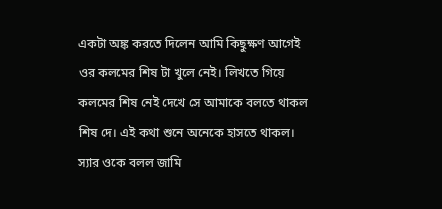একটা অঙ্ক করতে দিলেন আমি কিছুক্ষণ আগেই ওর কলমের শিষ টা খুলে নেই। লিখতে গিয়ে কলমের শিষ নেই দেখে সে আমাকে বলতে থাকল শিষ দে। এই কথা শুনে অনেকে হাসতে থাকল। স্যার ওকে বলল জামি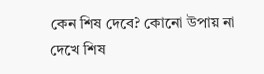কেন শিষ দেবে? কোনো উপায় না দেখে শিষ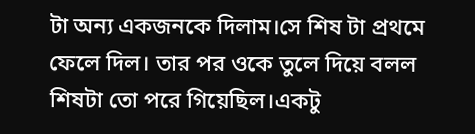টা অন্য একজনকে দিলাম।সে শিষ টা প্রথমে ফেলে দিল। তার পর ওকে তুলে দিয়ে বলল শিষটা তো পরে গিয়েছিল।একটু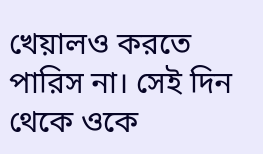খেয়ালও করতে পারিস না। সেই দিন থেকে ওকে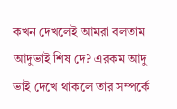কখন দেখলেই আমরা বলতাম আদুভাই শিষ দে? এরকম আদু ভাই দেখে থাকলে তার সম্পর্কে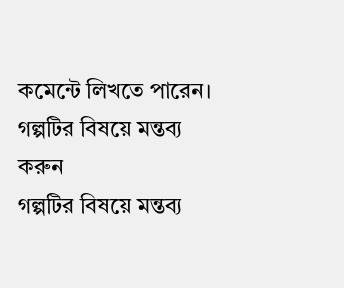কমেন্টে লিখতে পারেন।
গল্পটির বিষয়ে মন্তব্য করুন
গল্পটির বিষয়ে মন্তব্য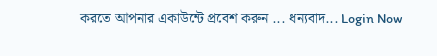করতে আপনার একাউন্টে প্রবেশ করুন ... ধন্যবাদ... Login Now